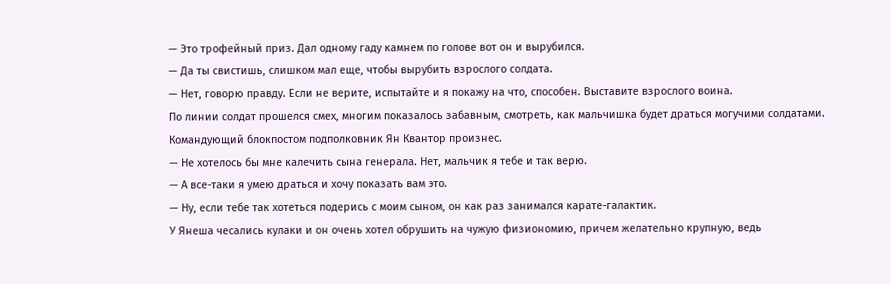— Это трофейный приз. Дал одному гаду камнем по голове вот он и вырубился.
— Да ты свистишь, слишком мал еще, чтобы вырубить взрослого солдата.
— Нет, говорю правду. Если не верите, испытайте и я покажу на что, способен. Выставите взрослого воина.
По линии солдат прошелся смех, многим показалось забавным, смотреть, как мальчишка будет драться могучими солдатами. Командующий блокпостом подполковник Ян Квантор произнес.
— Не хотелось бы мне калечить сына генерала. Нет, мальчик я тебе и так верю.
— А все-таки я умею драться и хочу показать вам это.
— Ну, если тебе так хотеться подерись с моим сыном, он как раз занимался карате-галактик.
У Янеша чесались кулаки и он очень хотел обрушить на чужую физиономию, причем желательно крупную, ведь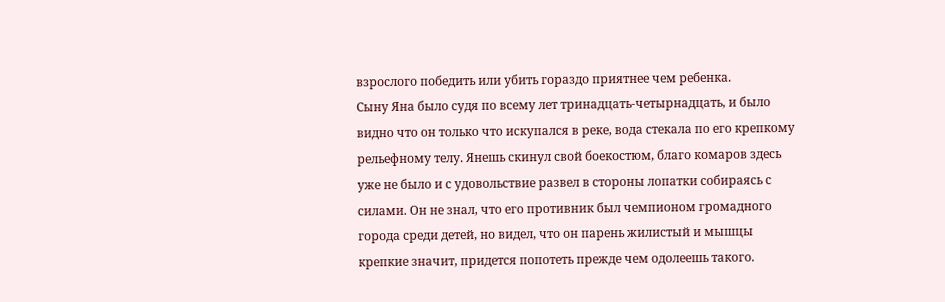взрослого победить или убить гораздо приятнее чем ребенка.
Сыну Яна было судя по всему лет тринадцать-четырнадцать, и было видно что он только что искупался в реке, вода стекала по его крепкому рельефному телу. Янешь скинул свой боекостюм, благо комаров здесь уже не было и с удовольствие развел в стороны лопатки собираясь с силами. Он не знал, что его противник был чемпионом громадного города среди детей, но видел, что он парень жилистый и мышцы крепкие значит, придется попотеть прежде чем одолеешь такого.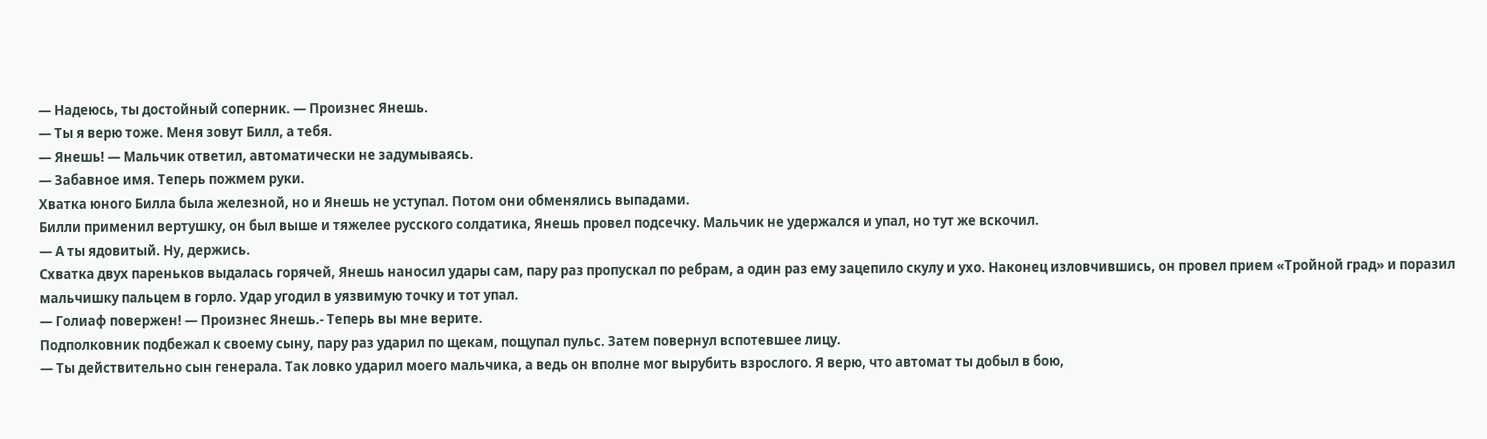— Надеюсь, ты достойный соперник. — Произнес Янешь.
— Ты я верю тоже. Меня зовут Билл, а тебя.
— Янешь! — Мальчик ответил, автоматически не задумываясь.
— Забавное имя. Теперь пожмем руки.
Хватка юного Билла была железной, но и Янешь не уступал. Потом они обменялись выпадами.
Билли применил вертушку, он был выше и тяжелее русского солдатика, Янешь провел подсечку. Мальчик не удержался и упал, но тут же вскочил.
— А ты ядовитый. Ну, держись.
Схватка двух пареньков выдалась горячей, Янешь наносил удары сам, пару раз пропускал по ребрам, а один раз ему зацепило скулу и ухо. Наконец изловчившись, он провел прием «Тройной град» и поразил мальчишку пальцем в горло. Удар угодил в уязвимую точку и тот упал.
— Голиаф повержен! — Произнес Янешь.- Теперь вы мне верите.
Подполковник подбежал к своему сыну, пару раз ударил по щекам, пощупал пульс. Затем повернул вспотевшее лицу.
— Ты действительно сын генерала. Так ловко ударил моего мальчика, а ведь он вполне мог вырубить взрослого. Я верю, что автомат ты добыл в бою,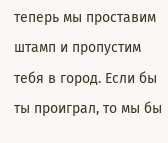теперь мы проставим штамп и пропустим тебя в город. Если бы ты проиграл, то мы бы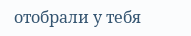отобрали у тебя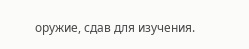оружие, сдав для изучения.